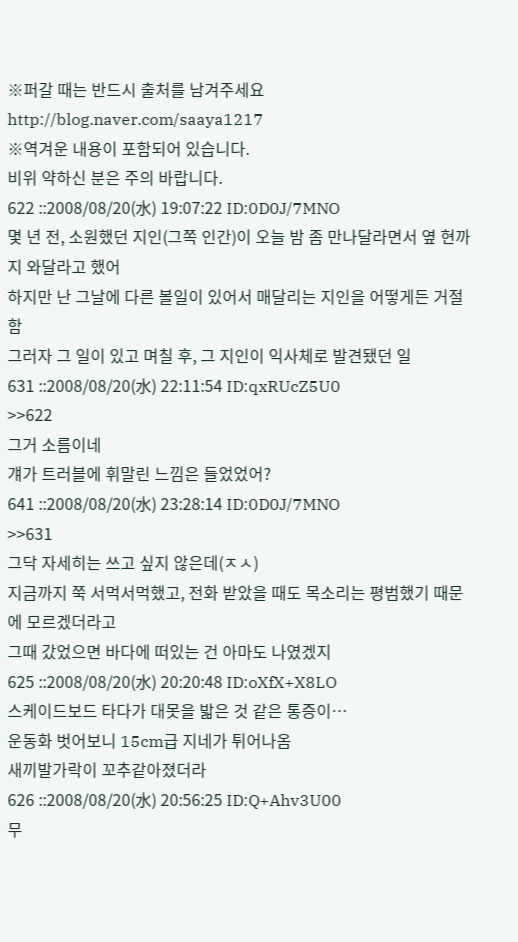※퍼갈 때는 반드시 출처를 남겨주세요
http://blog.naver.com/saaya1217
※역겨운 내용이 포함되어 있습니다.
비위 약하신 분은 주의 바랍니다.
622 ::2008/08/20(水) 19:07:22 ID:0D0J/7MNO
몇 년 전, 소원했던 지인(그쪽 인간)이 오늘 밤 좀 만나달라면서 옆 현까지 와달라고 했어
하지만 난 그날에 다른 볼일이 있어서 매달리는 지인을 어떻게든 거절함
그러자 그 일이 있고 며칠 후, 그 지인이 익사체로 발견됐던 일
631 ::2008/08/20(水) 22:11:54 ID:qxRUcZ5U0
>>622
그거 소름이네
걔가 트러블에 휘말린 느낌은 들었었어?
641 ::2008/08/20(水) 23:28:14 ID:0D0J/7MNO
>>631
그닥 자세히는 쓰고 싶지 않은데(ㅈㅅ)
지금까지 쭉 서먹서먹했고, 전화 받았을 때도 목소리는 평범했기 때문에 모르겠더라고
그때 갔었으면 바다에 떠있는 건 아마도 나였겠지
625 ::2008/08/20(水) 20:20:48 ID:oXfX+X8LO
스케이드보드 타다가 대못을 밟은 것 같은 통증이…
운동화 벗어보니 15cm급 지네가 튀어나옴
새끼발가락이 꼬추같아졌더라
626 ::2008/08/20(水) 20:56:25 ID:Q+Ahv3U00
무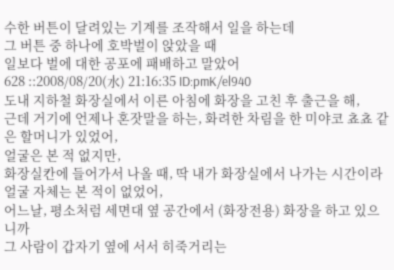수한 버튼이 달려있는 기계를 조작해서 일을 하는데
그 버튼 중 하나에 호박벌이 앉았을 때
일보다 벌에 대한 공포에 패배하고 말았어
628 ::2008/08/20(水) 21:16:35 ID:pmK/el940
도내 지하철 화장실에서 이른 아침에 화장을 고친 후 출근을 해,
근데 거기에 언제나 혼잣말을 하는, 화려한 차림을 한 미야코 쵸쵸 같은 할머니가 있었어,
얼굴은 본 적 없지만,
화장실칸에 들어가서 나올 때, 딱 내가 화장실에서 나가는 시간이라
얼굴 자체는 본 적이 없었어,
어느날, 평소처럼 세면대 옆 공간에서 (화장전용) 화장을 하고 있으니까
그 사람이 갑자기 옆에 서서 히죽거리는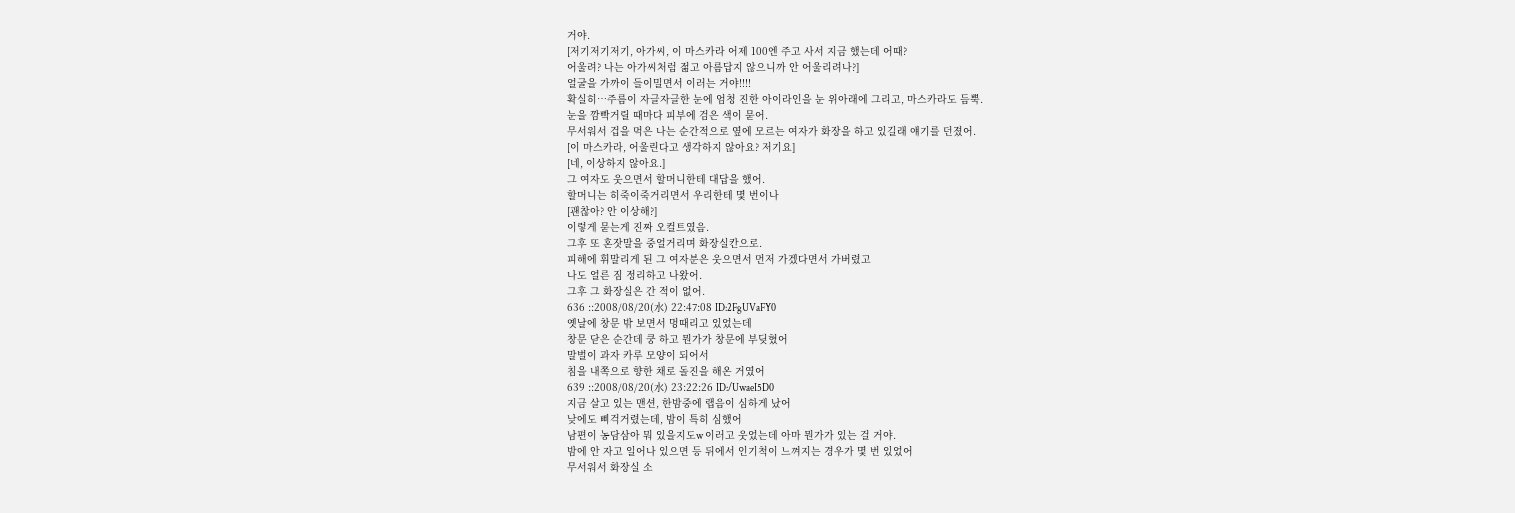거야.
[저기저기저기, 아가씨, 이 마스카라 어제 100엔 주고 사서 지금 했는데 어때?
어울려? 나는 아가씨처럼 젊고 아름답지 않으니까 안 어울리려나?]
얼굴을 가까이 들이밀면서 이러는 거야!!!!
확실히…주름이 자글자글한 눈에 엄청 진한 아이라인을 눈 위아래에 그리고, 마스카라도 듬뿍.
눈을 깜빡거릴 때마다 피부에 검은 색이 묻어.
무서워서 겁을 먹은 나는 순간적으로 옆에 모르는 여자가 화장을 하고 있길래 얘기를 던졌어.
[이 마스카라, 어울린다고 생각하지 않아요? 저기요]
[네, 이상하지 않아요.]
그 여자도 웃으면서 할머니한테 대답을 했어.
할머니는 히죽이죽거리면서 우리한테 몇 번이나
[괜찮아? 안 이상해?]
이렇게 묻는게 진짜 오컬트였음.
그후 또 혼잣말을 중얼거리며 화장실칸으로.
피해에 휘말리게 된 그 여자분은 웃으면서 먼저 가겠다면서 가버렸고
나도 얼른 짐 정리하고 나왔어.
그후 그 화장실은 간 적이 없어.
636 ::2008/08/20(水) 22:47:08 ID:2FgUVaFY0
옛날에 창문 밖 보면서 멍때리고 있었는데
창문 닫은 순간데 쿵 하고 뭔가가 창문에 부딪혔어
말벌이 과자 카루 모양이 되어서
침을 내쪽으로 향한 채로 돌진을 해온 거였어
639 ::2008/08/20(水) 23:22:26 ID:/UwaeI5D0
지금 살고 있는 맨션, 한밤중에 랩음이 심하게 났어
낮에도 삐걱거렸는데, 밤이 특히 심했어
남편이 농담삼아 뭐 있을지도w 이러고 웃었는데 아마 뭔가가 있는 걸 거야.
밤에 안 자고 일어나 있으면 등 뒤에서 인기척이 느껴지는 경우가 몇 번 있었어
무서워서 화장실 소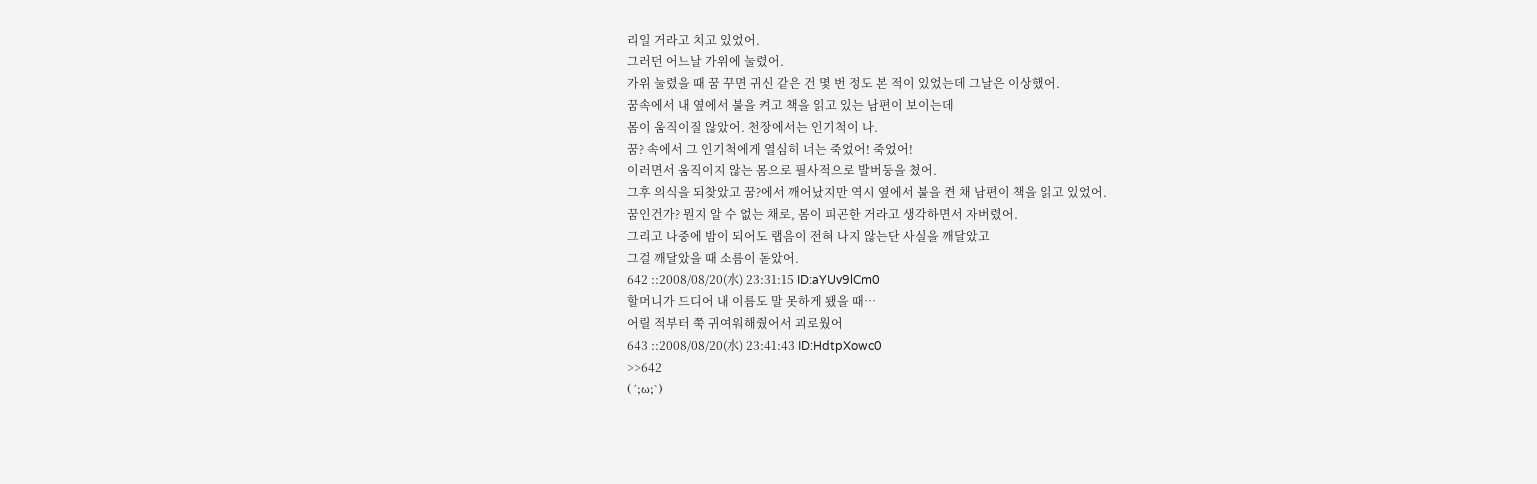리일 거라고 치고 있었어.
그러던 어느날 가위에 눌렸어.
가위 눌렸을 때 꿈 꾸면 귀신 같은 건 몇 번 정도 본 적이 있었는데 그날은 이상했어.
꿈속에서 내 옆에서 불을 켜고 책을 읽고 있는 남편이 보이는데
몸이 움직이질 않았어. 천장에서는 인기척이 나.
꿈? 속에서 그 인기척에게 열심히 너는 죽었어! 죽었어!
이러면서 움직이지 않는 몸으로 필사적으로 발버둥을 쳤어.
그후 의식을 되찾았고 꿈?에서 깨어났지만 역시 옆에서 불을 켠 채 남편이 책을 읽고 있었어.
꿈인건가? 뭔지 알 수 없는 채로, 몸이 피곤한 거라고 생각하면서 자버렸어.
그리고 나중에 밤이 되어도 랩음이 전혀 나지 않는단 사실을 깨달았고
그걸 깨달았을 때 소름이 돋았어.
642 ::2008/08/20(水) 23:31:15 ID:aYUv9lCm0
할머니가 드디어 내 이름도 말 못하게 됐을 때…
어릴 적부터 쭉 귀여워해줬어서 괴로웠어
643 ::2008/08/20(水) 23:41:43 ID:HdtpXowc0
>>642
(´;ω;`)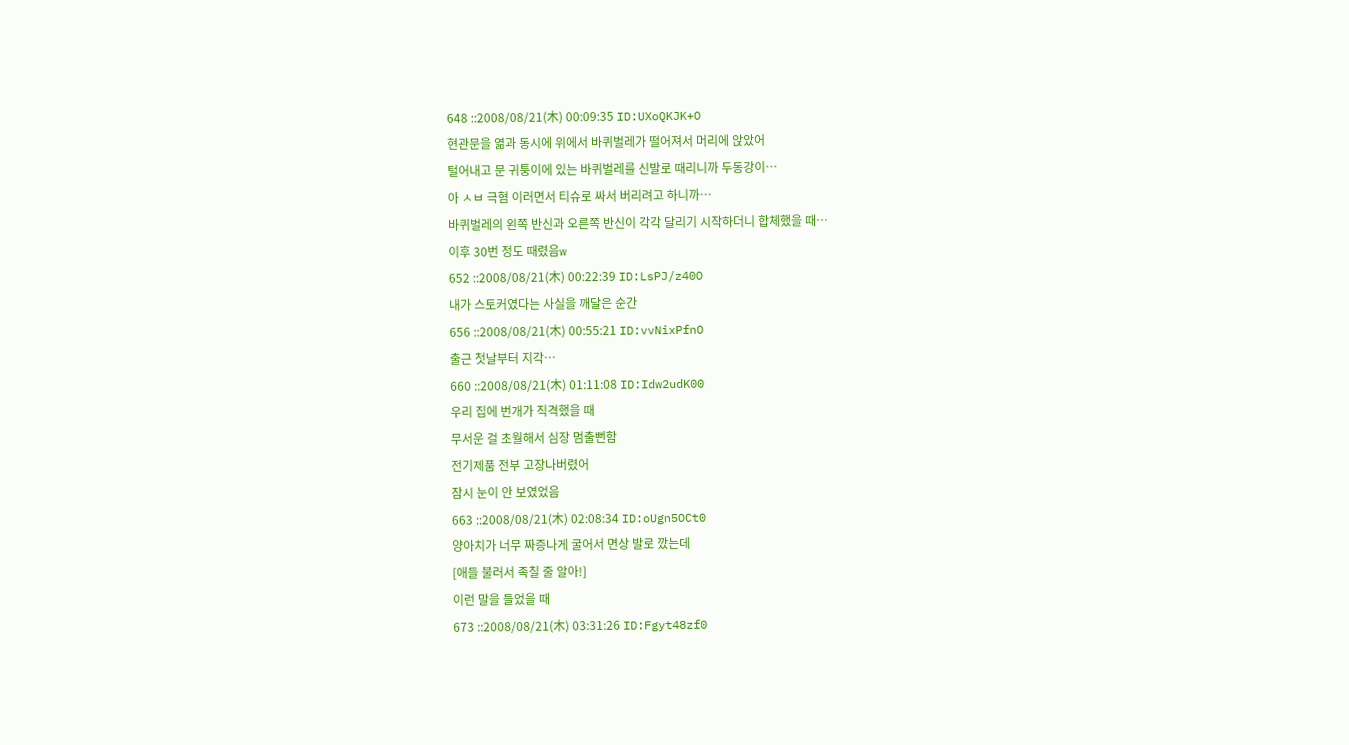648 ::2008/08/21(木) 00:09:35 ID:UXoQKJK+O
현관문을 엶과 동시에 위에서 바퀴벌레가 떨어져서 머리에 앉았어
털어내고 문 귀퉁이에 있는 바퀴벌레를 신발로 때리니까 두동강이…
아 ㅅㅂ 극혐 이러면서 티슈로 싸서 버리려고 하니까…
바퀴벌레의 왼쪽 반신과 오른쪽 반신이 각각 달리기 시작하더니 합체했을 때…
이후 30번 정도 때렸음w
652 ::2008/08/21(木) 00:22:39 ID:LsPJ/z40O
내가 스토커였다는 사실을 깨달은 순간
656 ::2008/08/21(木) 00:55:21 ID:vvNixPfnO
출근 첫날부터 지각…
660 ::2008/08/21(木) 01:11:08 ID:Idw2udK00
우리 집에 번개가 직격했을 때
무서운 걸 초월해서 심장 멈출뻔함
전기제품 전부 고장나버렸어
잠시 눈이 안 보였었음
663 ::2008/08/21(木) 02:08:34 ID:oUgn5OCt0
양아치가 너무 짜증나게 굴어서 면상 발로 깠는데
[애들 불러서 족칠 줄 알아!]
이런 말을 들었을 때
673 ::2008/08/21(木) 03:31:26 ID:Fgyt48zf0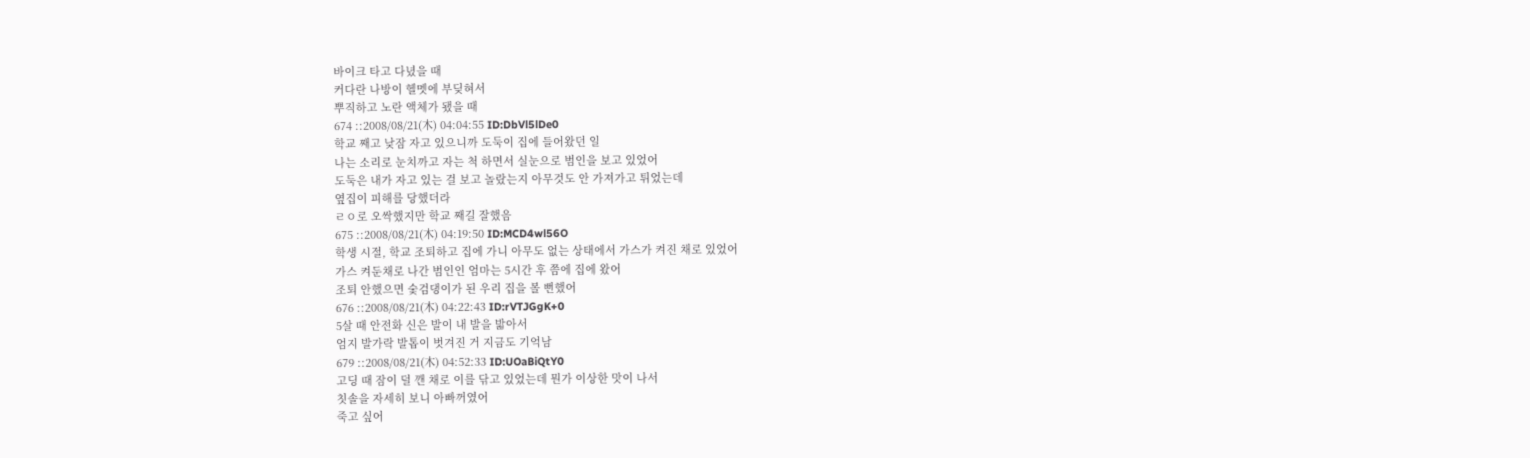바이크 타고 다녔을 때
커다란 나방이 헬멧에 부딪혀서
뿌직하고 노란 액체가 됐을 때
674 ::2008/08/21(木) 04:04:55 ID:DbVl5lDe0
학교 째고 낮잠 자고 있으니까 도둑이 집에 들어왔던 일
나는 소리로 눈치까고 자는 척 하면서 실눈으로 범인을 보고 있었어
도둑은 내가 자고 있는 걸 보고 놀랐는지 아무것도 안 가져가고 튀었는데
옆집이 피해를 당했더라
ㄹㅇ로 오싹했지만 학교 째길 잘했음
675 ::2008/08/21(木) 04:19:50 ID:MCD4wl56O
학생 시절, 학교 조퇴하고 집에 가니 아무도 없는 상태에서 가스가 켜진 채로 있었어
가스 켜둔채로 나간 범인인 엄마는 5시간 후 쯤에 집에 왔어
조퇴 안했으면 숯검댕이가 된 우리 집을 볼 뻔했어
676 ::2008/08/21(木) 04:22:43 ID:rVTJGgK+0
5살 때 안전화 신은 발이 내 발을 밟아서
엄지 발가락 발톱이 벗겨진 거 지금도 기억남
679 ::2008/08/21(木) 04:52:33 ID:UOaBiQtY0
고딩 때 잠이 덜 깬 채로 이를 닦고 있었는데 뭔가 이상한 맛이 나서
칫솔을 자세히 보니 아빠꺼였어
죽고 싶어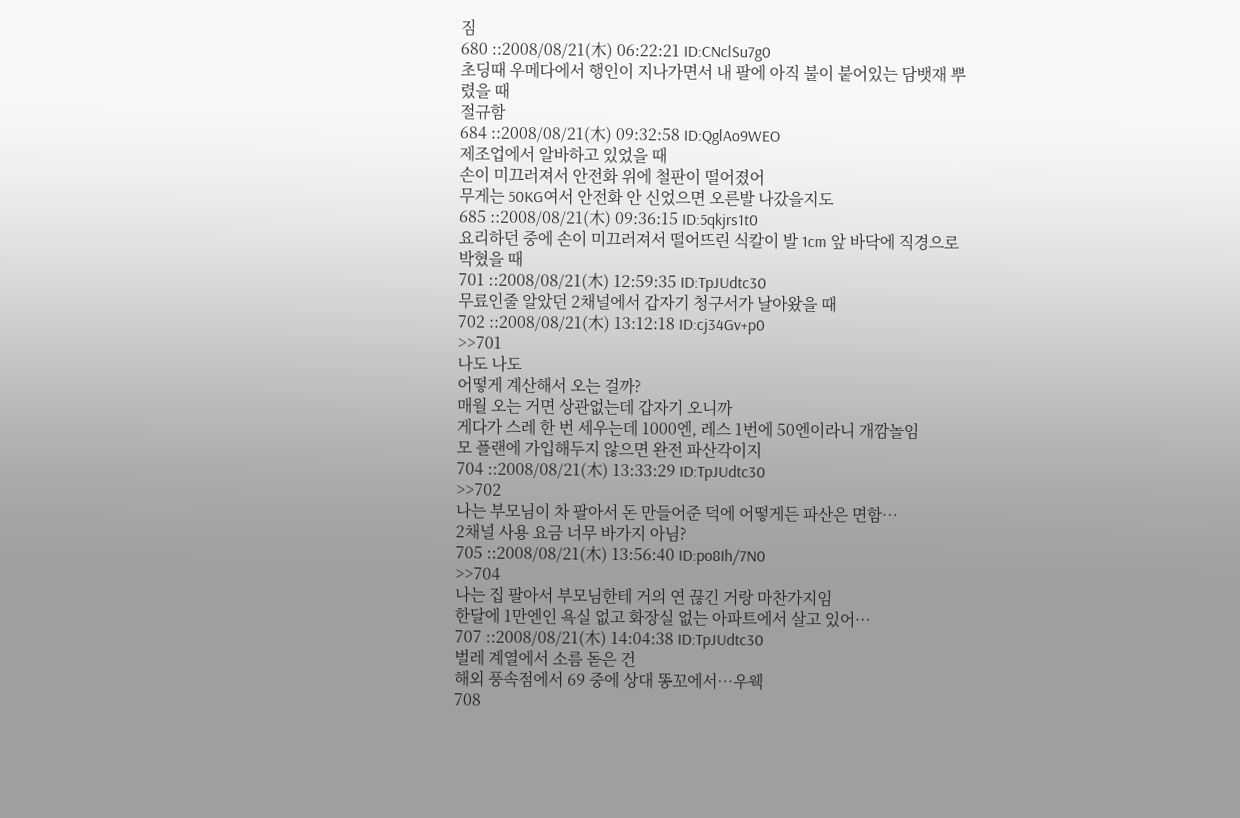짐
680 ::2008/08/21(木) 06:22:21 ID:CNclSu7g0
초딩때 우메다에서 행인이 지나가면서 내 팔에 아직 불이 붙어있는 담뱃재 뿌렸을 때
절규함
684 ::2008/08/21(木) 09:32:58 ID:QglAo9WEO
제조업에서 알바하고 있었을 때
손이 미끄러져서 안전화 위에 철판이 떨어졌어
무게는 50KG여서 안전화 안 신었으면 오른발 나갔을지도
685 ::2008/08/21(木) 09:36:15 ID:5qkjrs1t0
요리하던 중에 손이 미끄러져서 떨어뜨린 식칼이 발 1cm 앞 바닥에 직경으로 박혔을 때
701 ::2008/08/21(木) 12:59:35 ID:TpJUdtc30
무료인줄 알았던 2채널에서 갑자기 청구서가 날아왔을 때
702 ::2008/08/21(木) 13:12:18 ID:cj34Gv+p0
>>701
나도 나도
어떻게 계산해서 오는 걸까?
매월 오는 거면 상관없는데 갑자기 오니까
게다가 스레 한 번 세우는데 1000엔, 레스 1번에 50엔이라니 개깜놀임
모 플랜에 가입해두지 않으면 완전 파산각이지
704 ::2008/08/21(木) 13:33:29 ID:TpJUdtc30
>>702
나는 부모님이 차 팔아서 돈 만들어준 덕에 어떻게든 파산은 면함…
2채널 사용 요금 너무 바가지 아님?
705 ::2008/08/21(木) 13:56:40 ID:po8Ih/7N0
>>704
나는 집 팔아서 부모님한테 거의 연 끊긴 거랑 마찬가지임
한달에 1만엔인 욕실 없고 화장실 없는 아파트에서 살고 있어…
707 ::2008/08/21(木) 14:04:38 ID:TpJUdtc30
벌레 계열에서 소름 돋은 건
해외 풍속점에서 69 중에 상대 똥꼬에서…우웩
708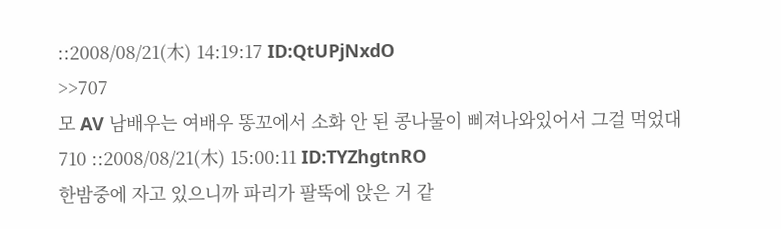::2008/08/21(木) 14:19:17 ID:QtUPjNxdO
>>707
모 AV 남배우는 여배우 똥꼬에서 소화 안 된 콩나물이 삐져나와있어서 그걸 먹었대
710 ::2008/08/21(木) 15:00:11 ID:TYZhgtnRO
한밤중에 자고 있으니까 파리가 팔뚝에 앉은 거 같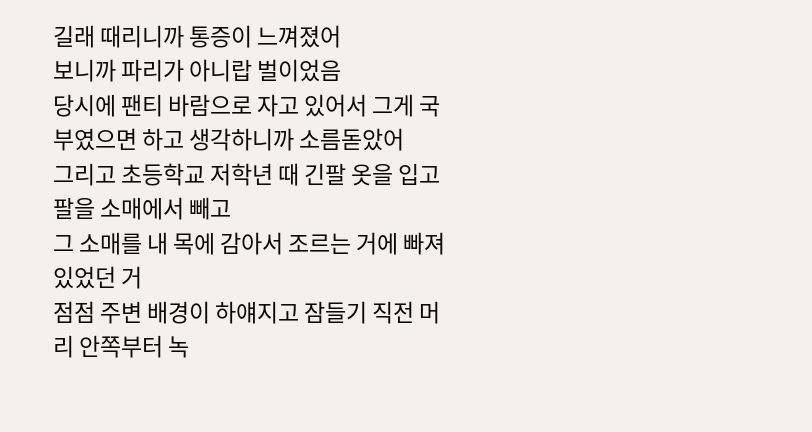길래 때리니까 통증이 느껴졌어
보니까 파리가 아니랍 벌이었음
당시에 팬티 바람으로 자고 있어서 그게 국부였으면 하고 생각하니까 소름돋았어
그리고 초등학교 저학년 때 긴팔 옷을 입고 팔을 소매에서 빼고
그 소매를 내 목에 감아서 조르는 거에 빠져있었던 거
점점 주변 배경이 하얘지고 잠들기 직전 머리 안쪽부터 녹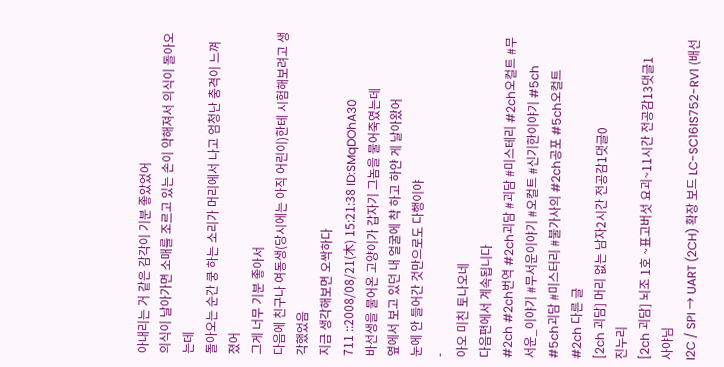아내리는 거 같은 감각이 기분 좋았었어
의식이 날아가면 소매를 조르고 있는 손이 약해져서 의식이 돌아오는데
돌아오는 순간 쿵 하는 소리가 머리에서 나고 엄청난 충격이 느껴졌어
그게 너무 기분 좋아서
다음에 친구나 여동생(당시에는 아직 어린이)한테 시험해보려고 생각했었음
지금 생각해보면 오싹하다
711 ::2008/08/21(木) 15:21:38 ID:SMqDOhA30
바선생을 물어온 고양이가 갑자기 그놈을 물어죽였는데
옆에서 보고 있던 내 얼굴에 챡 하고 하얀 게 날아왔어
눈에 안 들어간 것만으로도 다행이야
-
아오 미친 토나오네
다음편에서 계속됩니다
#2ch #2ch번역 #2ch괴담 #괴담 #미스테리 #2ch오컬트 #무서운_이야기 #무서운이야기 #오컬트 #신기한이야기 #5ch #5ch괴담 #미스터리 #불가사의 #2ch공포 #5ch오컬트
#2ch 다른 글
[2ch 괴담] 머리 없는 남자2시간 전공감1댓글0
진누리
[2ch 괴담] 뇌조 1호 ~표고버섯 요괴~11시간 전공감13댓글1
사야님
I2C / SPI → UART (2CH) 확장 보드 LC-SC16IS752-RV1 (배선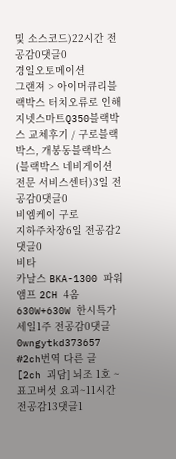및 소스코드)22시간 전공감0댓글0
경일오토메이션
그랜져 > 아이머큐리블랙박스 터치오류로 인해 지넷스마트Q350블랙박스 교체후기 / 구로블랙박스, 개봉동블랙박스 (블랙박스 네비게이션 전문 서비스센터)3일 전공감0댓글0
비엠케이 구로
지하주차장6일 전공감2댓글0
비타
카날스 BKA-1300 파워 앰프 2CH 4옴 630W+630W 한시특가세일1주 전공감0댓글0wngytkd373657
#2ch번역 다른 글
[2ch 괴담] 뇌조 1호 ~표고버섯 요괴~11시간 전공감13댓글1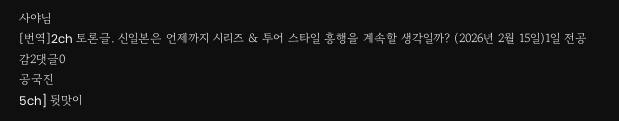사야님
[번역]2ch 토론글. 신일본은 언제까지 시리즈 & 투어 스타일 흥행을 계속할 생각일까? (2026년 2월 15일)1일 전공감2댓글0
공국진
5ch] 뒷맛이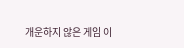개운하지 않은 게임 이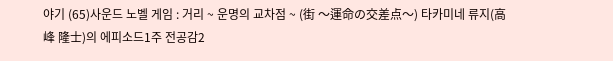야기 (65)사운드 노벨 게임 : 거리 ~ 운명의 교차점 ~ (街 〜運命の交差点〜) 타카미네 류지(高峰 隆士)의 에피소드1주 전공감2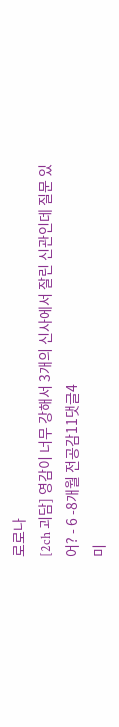로로나
[2ch 괴담] 영감이 너무 강해서 3개의 신사에서 잘린 신관인데 질문 있어? - 6 -8개월 전공감11댓글4
미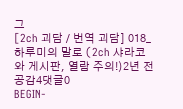그
[2ch 괴담 / 번역 괴담] 018_하루미의 말로 (2ch 샤라코와 게시판, 열람 주의!)2년 전공감4댓글0
BEGIN-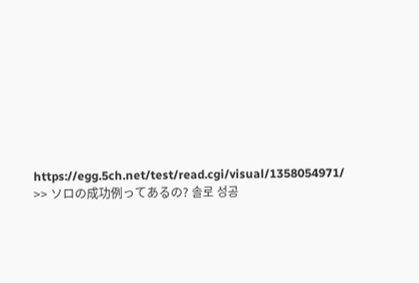https://egg.5ch.net/test/read.cgi/visual/1358054971/ >> ソロの成功例ってあるの? 솔로 성공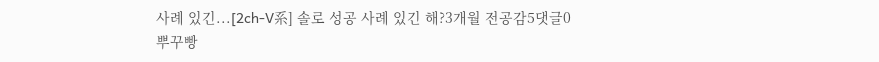사례 있긴...[2ch-V系] 솔로 성공 사례 있긴 해?3개월 전공감5댓글0
뿌꾸빵